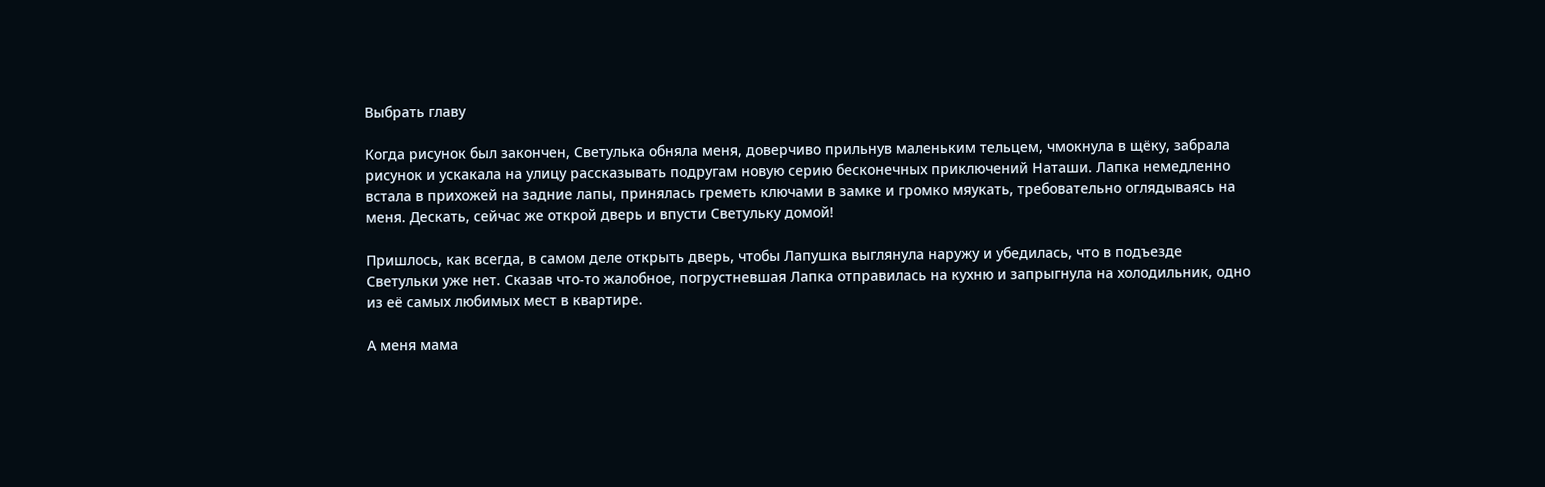Выбрать главу

Когда рисунок был закончен, Светулька обняла меня, доверчиво прильнув маленьким тельцем, чмокнула в щёку, забрала рисунок и ускакала на улицу рассказывать подругам новую серию бесконечных приключений Наташи. Лапка немедленно встала в прихожей на задние лапы, принялась греметь ключами в замке и громко мяукать, требовательно оглядываясь на меня. Дескать, сейчас же открой дверь и впусти Светульку домой!

Пришлось, как всегда, в самом деле открыть дверь, чтобы Лапушка выглянула наружу и убедилась, что в подъезде Светульки уже нет. Сказав что-то жалобное, погрустневшая Лапка отправилась на кухню и запрыгнула на холодильник, одно из её самых любимых мест в квартире.

А меня мама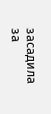засадила за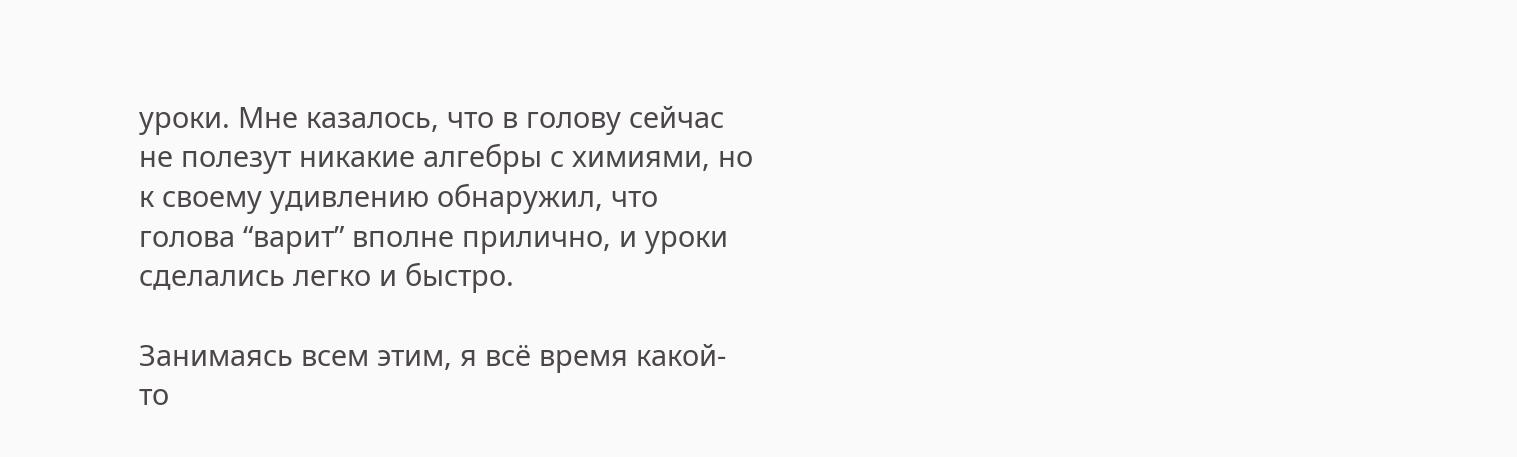уроки. Мне казалось, что в голову сейчас не полезут никакие алгебры с химиями, но к своему удивлению обнаружил, что голова “варит” вполне прилично, и уроки сделались легко и быстро.

Занимаясь всем этим, я всё время какой-то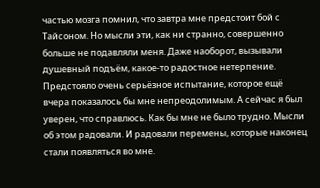частью мозга помнил, что завтра мне предстоит бой с Тайсоном. Но мысли эти, как ни странно, совершенно больше не подавляли меня. Даже наоборот, вызывали душевный подъём, какое-то радостное нетерпение. Предстояло очень серьёзное испытание, которое ещё вчера показалось бы мне непреодолимым. А сейчас я был уверен, что справлюсь. Как бы мне не было трудно. Мысли об этом радовали. И радовали перемены, которые наконец стали появляться во мне.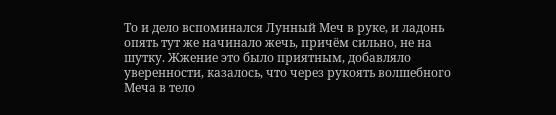То и дело вспоминался Лунный Меч в руке, и ладонь опять тут же начинало жечь, причём сильно, не на шутку. Жжение это было приятным, добавляло уверенности, казалось, что через рукоять волшебного Меча в тело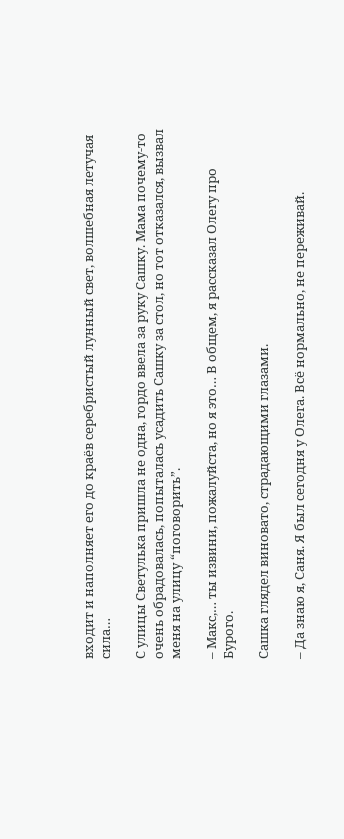входит и наполняет его до краёв серебристый лунный свет, волшебная летучая сила…

С улицы Светулька пришла не одна, гордо ввела за руку Сашку. Мама почему-то очень обрадовалась, попыталась усадить Сашку за стол, но тот отказался, вызвал меня на улицу “поговорить”.

– Макс,… ты извини, пожалуйста, но я это… В общем, я рассказал Олегу про Бурого.

Сашка глядел виновато, страдающими глазами.

– Да знаю я, Саня. Я был сегодня у Олега. Всё нормально, не переживай.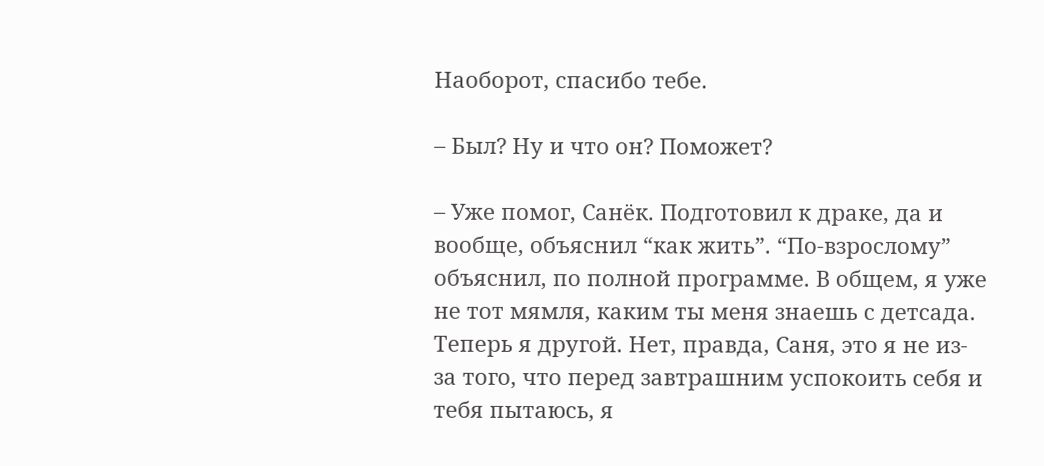Наоборот, спасибо тебе.

– Был? Ну и что он? Поможет?

– Уже помог, Санёк. Подготовил к драке, да и вообще, объяснил “как жить”. “По-взрослому” объяснил, по полной программе. В общем, я уже не тот мямля, каким ты меня знаешь с детсада. Теперь я другой. Нет, правда, Саня, это я не из-за того, что перед завтрашним успокоить себя и тебя пытаюсь, я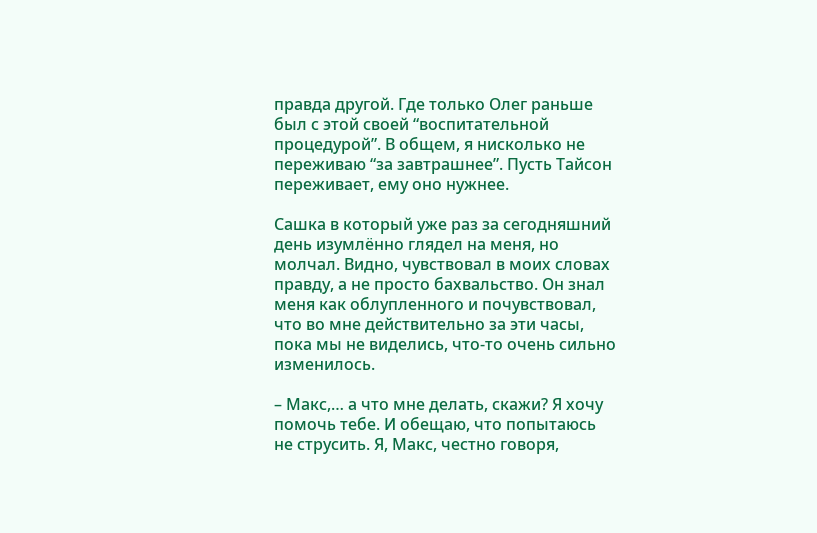правда другой. Где только Олег раньше был с этой своей “воспитательной процедурой”. В общем, я нисколько не переживаю “за завтрашнее”. Пусть Тайсон переживает, ему оно нужнее.

Сашка в который уже раз за сегодняшний день изумлённо глядел на меня, но молчал. Видно, чувствовал в моих словах правду, а не просто бахвальство. Он знал меня как облупленного и почувствовал, что во мне действительно за эти часы, пока мы не виделись, что-то очень сильно изменилось.

– Макс,… а что мне делать, скажи? Я хочу помочь тебе. И обещаю, что попытаюсь не струсить. Я, Макс, честно говоря,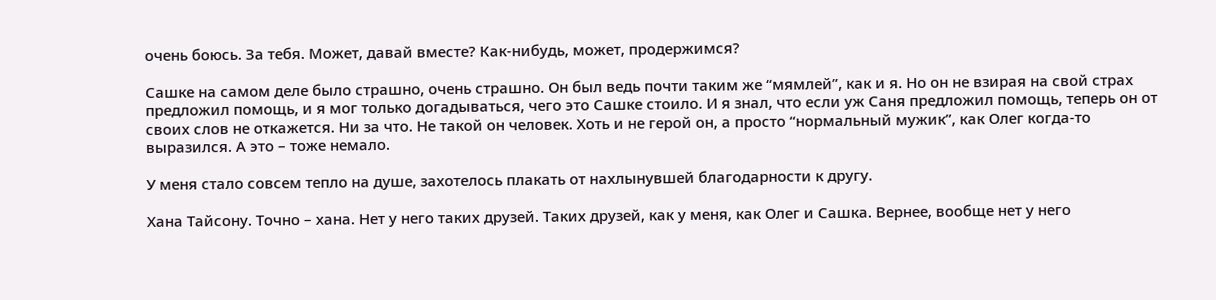очень боюсь. За тебя. Может, давай вместе? Как-нибудь, может, продержимся?

Сашке на самом деле было страшно, очень страшно. Он был ведь почти таким же “мямлей”, как и я. Но он не взирая на свой страх предложил помощь, и я мог только догадываться, чего это Сашке стоило. И я знал, что если уж Саня предложил помощь, теперь он от своих слов не откажется. Ни за что. Не такой он человек. Хоть и не герой он, а просто “нормальный мужик”, как Олег когда-то выразился. А это – тоже немало.

У меня стало совсем тепло на душе, захотелось плакать от нахлынувшей благодарности к другу.

Хана Тайсону. Точно – хана. Нет у него таких друзей. Таких друзей, как у меня, как Олег и Сашка. Вернее, вообще нет у него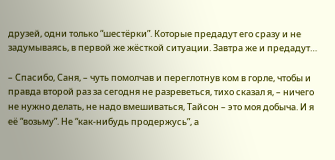друзей, одни только “шестёрки”. Которые предадут его сразу и не задумываясь, в первой же жёсткой ситуации. Завтра же и предадут…

– Спасибо, Саня, – чуть помолчав и переглотнув ком в горле, чтобы и правда второй раз за сегодня не разреветься, тихо сказал я, – ничего не нужно делать, не надо вмешиваться, Тайсон – это моя добыча. И я её “возьму”. Не “как-нибудь продержусь”, а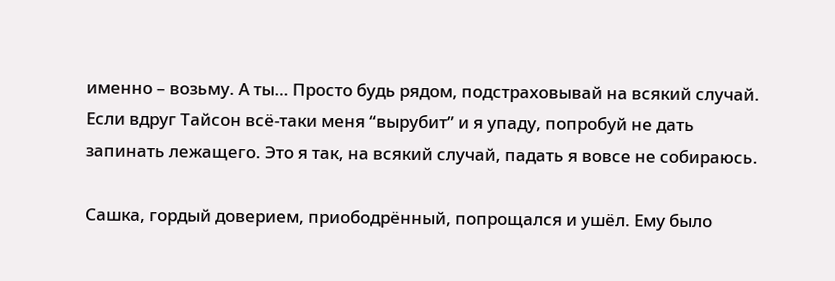именно – возьму. А ты… Просто будь рядом, подстраховывай на всякий случай. Если вдруг Тайсон всё-таки меня “вырубит” и я упаду, попробуй не дать запинать лежащего. Это я так, на всякий случай, падать я вовсе не собираюсь.

Сашка, гордый доверием, приободрённый, попрощался и ушёл. Ему было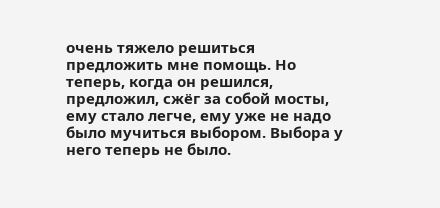очень тяжело решиться предложить мне помощь. Но теперь, когда он решился, предложил, сжёг за собой мосты, ему стало легче, ему уже не надо было мучиться выбором. Выбора у него теперь не было.